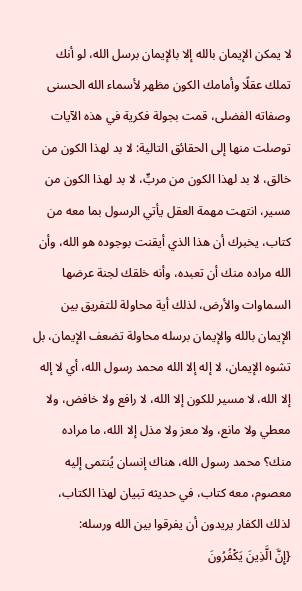لا يمكن الإيمان بالله إلا بالإيمان برسل الله، لو أنك تملك عقلًا وأمامك الكون مظهر لأسماء الله الحسنى وصفاته الفضلى، قمت بجولة فكرية في هذه الآيات توصلت منها إلى الحقائق التالية: لا بد لهذا الكون من خالق، لا بد لهذا الكون من مربٍّ، لا بد لهذا الكون من مسير، انتهت مهمة العقل يأتي الرسول بما معه من كتاب، يخبرك أن هذا الذي أيقنت بوجوده هو الله، وأن الله مراده منك أن تعبده، وأنه خلقك لجنة عرضها السماوات والأرض، لذلك أية محاولة للتفريق بين الإيمان بالله والإيمان برسله محاولة تضعف الإيمان، بل تشوه الإيمان، لا إله إلا الله محمد رسول الله، أي لا إله إلا الله، لا مسير للكون إلا الله، لا رافع ولا خافض، ولا معطي ولا مانع، ولا معز ولا مذل إلا الله، ما مراده منك؟ محمد رسول الله، هناك إنسان يُنتمى إليه معصوم، معه كتاب، في حديثه تبيان لهذا الكتاب، لذلك الكفار يريدون أن يفرقوا بين الله ورسله:
{إِنَّ الَّذِينَ يَكْفُرُونَ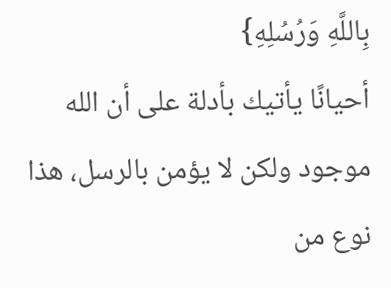بِاللَّهِ وَرُسُلِهِ}
أحيانًا يأتيك بأدلة على أن الله موجود ولكن لا يؤمن بالرسل، هذا نوع من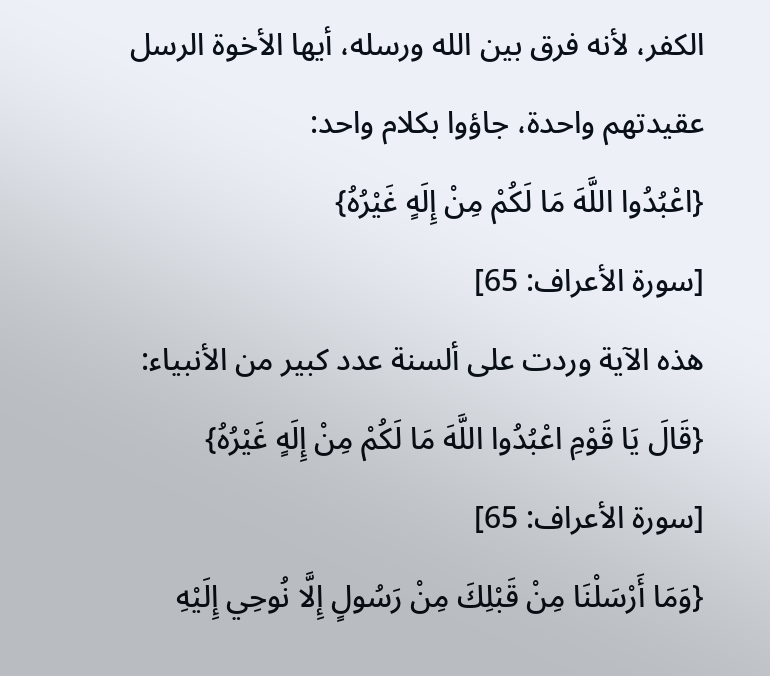الكفر، لأنه فرق بين الله ورسله، أيها الأخوة الرسل عقيدتهم واحدة، جاؤوا بكلام واحد:
{اعْبُدُوا اللَّهَ مَا لَكُمْ مِنْ إِلَهٍ غَيْرُهُ}
[سورة الأعراف: 65]
هذه الآية وردت على ألسنة عدد كبير من الأنبياء:
{قَالَ يَا قَوْمِ اعْبُدُوا اللَّهَ مَا لَكُمْ مِنْ إِلَهٍ غَيْرُهُ}
[سورة الأعراف: 65]
{وَمَا أَرْسَلْنَا مِنْ قَبْلِكَ مِنْ رَسُولٍ إِلَّا نُوحِي إِلَيْهِ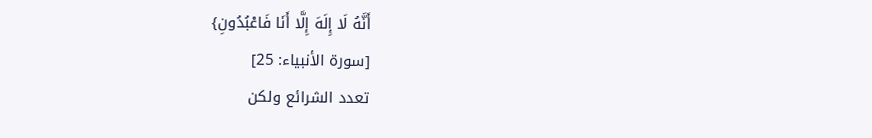أَنَّهُ لَا إِلَهَ إِلَّا أَنَا فَاعْبُدُونِ}
[سورة الأنبياء: 25]
تعدد الشرائع ولكن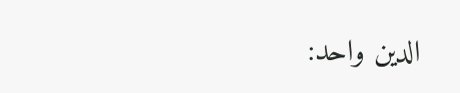الدين واحد: